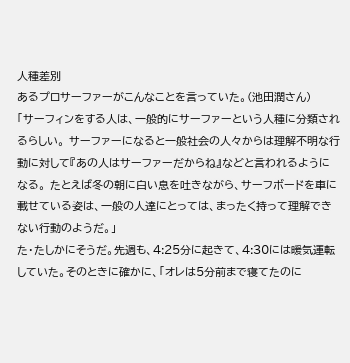人種差別
あるプロサーファーがこんなことを言っていた。(池田潤さん)
「サーフィンをする人は、一般的にサーファーという人種に分類されるらしい。 サーファーになると一般社会の人々からは理解不明な行動に対して『あの人はサーファーだからね』などと言われるようになる。 たとえば冬の朝に白い息を吐きながら、サーフボードを車に載せている姿は、一般の人達にとっては、まったく持って理解できない行動のようだ。」
た・たしかにそうだ。先週も、4:25分に起きて、4:30には暖気運転していた。そのときに確かに、「オレは5分前まで寝てたのに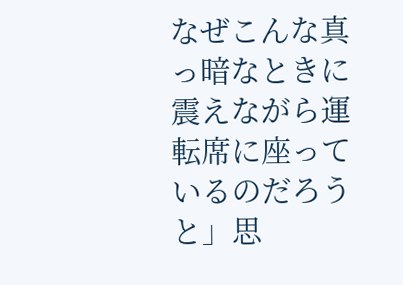なぜこんな真っ暗なときに震えながら運転席に座っているのだろうと」思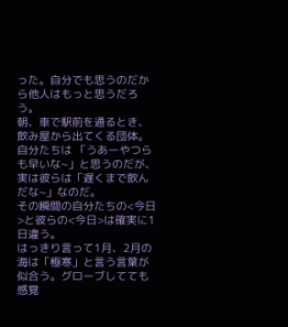った。自分でも思うのだから他人はもっと思うだろう。
朝、車で駅前を通るとき、飲み屋から出てくる団体。自分たちは 「うあーやつらも早いな~」と思うのだが、実は彼らは「遅くまで飲んだな~」なのだ。
その瞬間の自分たちの<今日>と彼らの<今日>は確実に1日違う。
はっきり言って1月、2月の海は「極寒」と言う言葉が似合う。グローブしてても感覚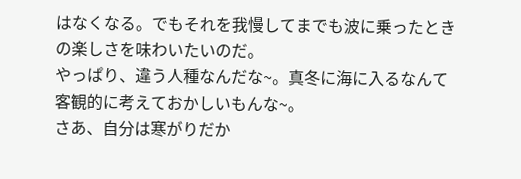はなくなる。でもそれを我慢してまでも波に乗ったときの楽しさを味わいたいのだ。
やっぱり、違う人種なんだな~。真冬に海に入るなんて客観的に考えておかしいもんな~。
さあ、自分は寒がりだか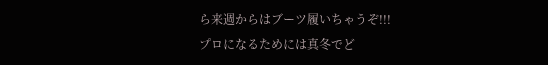ら来週からはブーツ履いちゃうぞ!!!
プロになるためには真冬でど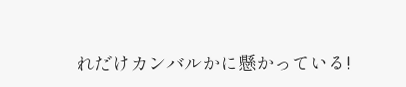れだけカンバルかに懸かっている!